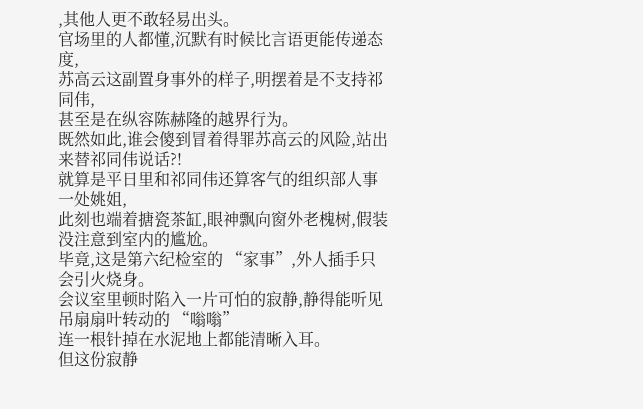,其他人更不敢轻易出头。
官场里的人都懂,沉默有时候比言语更能传递态度,
苏高云这副置身事外的样子,明摆着是不支持祁同伟,
甚至是在纵容陈赫隆的越界行为。
既然如此,谁会傻到冒着得罪苏高云的风险,站出来替祁同伟说话?!
就算是平日里和祁同伟还算客气的组织部人事一处姚姐,
此刻也端着搪瓷茶缸,眼神飘向窗外老槐树,假装没注意到室内的尴尬。
毕竟,这是第六纪检室的 “家事”,外人插手只会引火烧身。
会议室里顿时陷入一片可怕的寂静,静得能听见吊扇扇叶转动的 “嗡嗡”
连一根针掉在水泥地上都能清晰入耳。
但这份寂静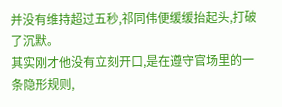并没有维持超过五秒,祁同伟便缓缓抬起头,打破了沉默。
其实刚才他没有立刻开口,是在遵守官场里的一条隐形规则,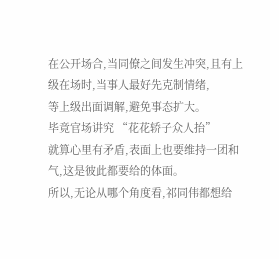在公开场合,当同僚之间发生冲突,且有上级在场时,当事人最好先克制情绪,
等上级出面调解,避免事态扩大。
毕竟官场讲究 “花花轿子众人抬”
就算心里有矛盾,表面上也要维持一团和气,这是彼此都要给的体面。
所以,无论从哪个角度看,祁同伟都想给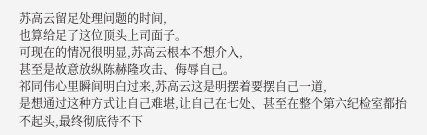苏高云留足处理问题的时间,
也算给足了这位顶头上司面子。
可现在的情况很明显,苏高云根本不想介入,
甚至是故意放纵陈赫隆攻击、侮辱自己。
祁同伟心里瞬间明白过来,苏高云这是明摆着要摆自己一道,
是想通过这种方式让自己难堪,让自己在七处、甚至在整个第六纪检室都抬不起头,最终彻底待不下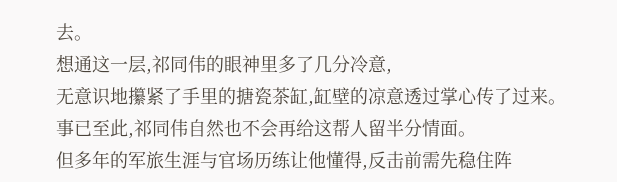去。
想通这一层,祁同伟的眼神里多了几分冷意,
无意识地攥紧了手里的搪瓷茶缸,缸壁的凉意透过掌心传了过来。
事已至此,祁同伟自然也不会再给这帮人留半分情面。
但多年的军旅生涯与官场历练让他懂得,反击前需先稳住阵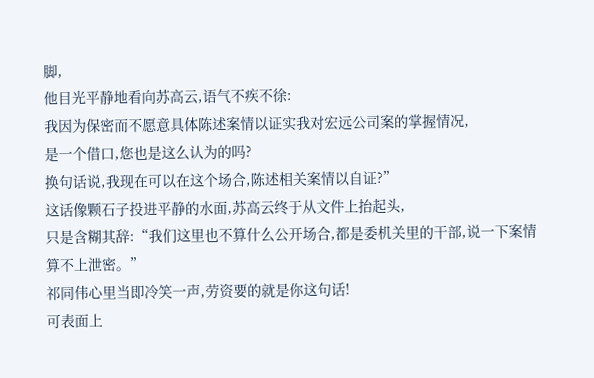脚,
他目光平静地看向苏高云,语气不疾不徐:
我因为保密而不愿意具体陈述案情以证实我对宏远公司案的掌握情况,
是一个借口,您也是这么认为的吗?
换句话说,我现在可以在这个场合,陈述相关案情以自证?”
这话像颗石子投进平静的水面,苏高云终于从文件上抬起头,
只是含糊其辞:“我们这里也不算什么公开场合,都是委机关里的干部,说一下案情算不上泄密。”
祁同伟心里当即冷笑一声,劳资要的就是你这句话!
可表面上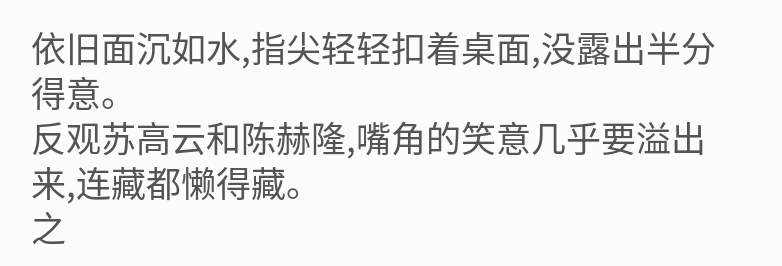依旧面沉如水,指尖轻轻扣着桌面,没露出半分得意。
反观苏高云和陈赫隆,嘴角的笑意几乎要溢出来,连藏都懒得藏。
之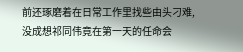前还琢磨着在日常工作里找些由头刁难,
没成想祁同伟竟在第一天的任命会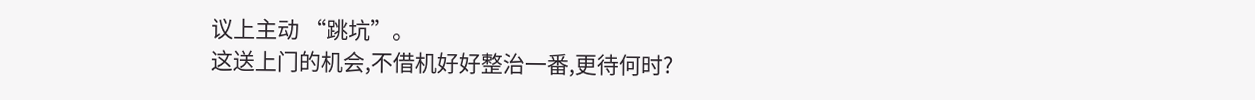议上主动 “跳坑”。
这送上门的机会,不借机好好整治一番,更待何时?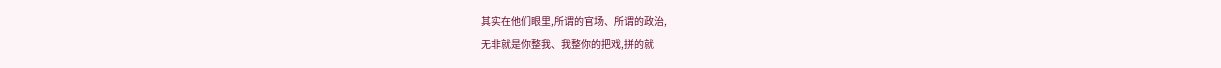其实在他们眼里,所谓的官场、所谓的政治,
无非就是你整我、我整你的把戏,拼的就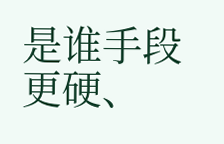是谁手段更硬、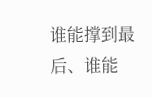谁能撑到最后、谁能